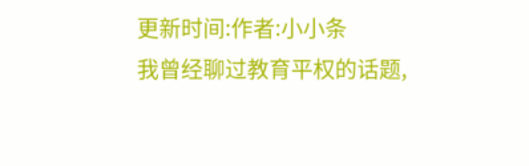更新时间:作者:小小条
我曾经聊过教育平权的话题,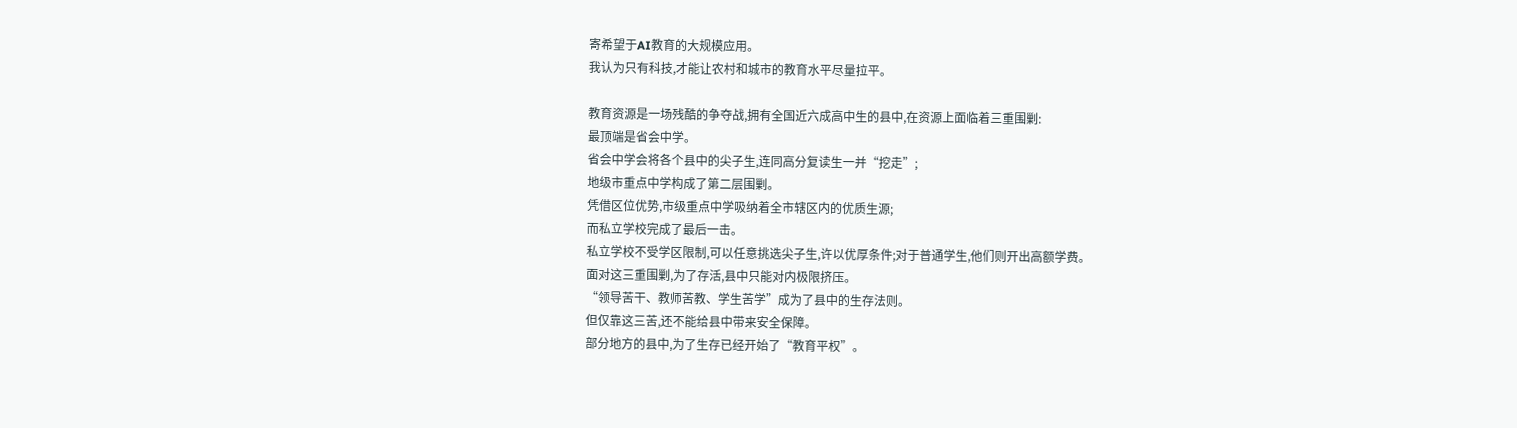寄希望于AI教育的大规模应用。
我认为只有科技,才能让农村和城市的教育水平尽量拉平。

教育资源是一场残酷的争夺战,拥有全国近六成高中生的县中,在资源上面临着三重围剿:
最顶端是省会中学。
省会中学会将各个县中的尖子生,连同高分复读生一并“挖走”;
地级市重点中学构成了第二层围剿。
凭借区位优势,市级重点中学吸纳着全市辖区内的优质生源;
而私立学校完成了最后一击。
私立学校不受学区限制,可以任意挑选尖子生,许以优厚条件;对于普通学生,他们则开出高额学费。
面对这三重围剿,为了存活,县中只能对内极限挤压。
“领导苦干、教师苦教、学生苦学”成为了县中的生存法则。
但仅靠这三苦,还不能给县中带来安全保障。
部分地方的县中,为了生存已经开始了“教育平权”。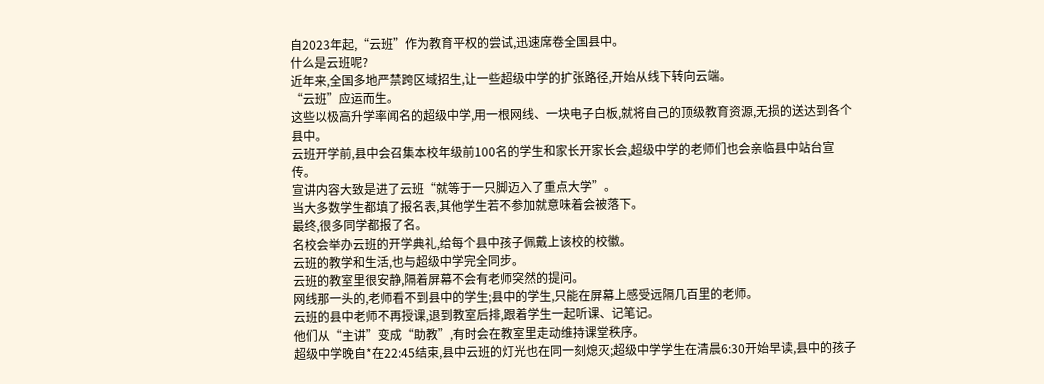自2023年起,“云班”作为教育平权的尝试,迅速席卷全国县中。
什么是云班呢?
近年来,全国多地严禁跨区域招生,让一些超级中学的扩张路径,开始从线下转向云端。
“云班”应运而生。
这些以极高升学率闻名的超级中学,用一根网线、一块电子白板,就将自己的顶级教育资源,无损的送达到各个县中。
云班开学前,县中会召集本校年级前100名的学生和家长开家长会,超级中学的老师们也会亲临县中站台宣传。
宣讲内容大致是进了云班“就等于一只脚迈入了重点大学”。
当大多数学生都填了报名表,其他学生若不参加就意味着会被落下。
最终,很多同学都报了名。
名校会举办云班的开学典礼,给每个县中孩子佩戴上该校的校徽。
云班的教学和生活,也与超级中学完全同步。
云班的教室里很安静,隔着屏幕不会有老师突然的提问。
网线那一头的,老师看不到县中的学生;县中的学生,只能在屏幕上感受远隔几百里的老师。
云班的县中老师不再授课,退到教室后排,跟着学生一起听课、记笔记。
他们从“主讲”变成“助教”,有时会在教室里走动维持课堂秩序。
超级中学晚自*在22:45结束,县中云班的灯光也在同一刻熄灭;超级中学学生在清晨6:30开始早读,县中的孩子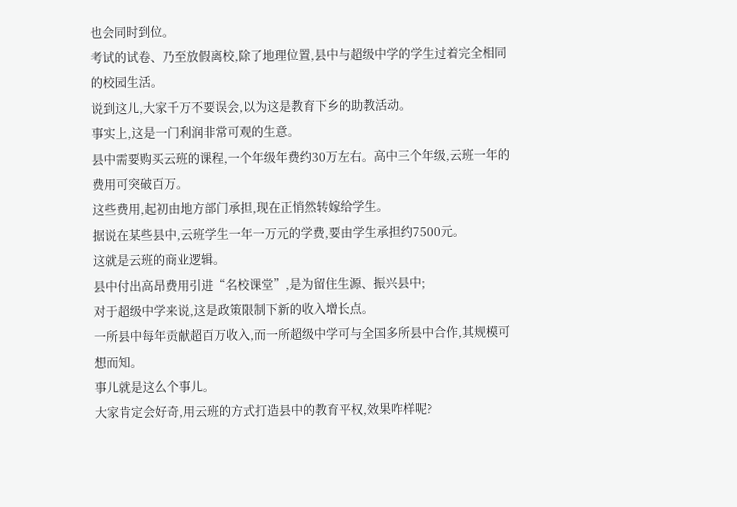也会同时到位。
考试的试卷、乃至放假离校,除了地理位置,县中与超级中学的学生过着完全相同的校园生活。
说到这儿,大家千万不要误会,以为这是教育下乡的助教活动。
事实上,这是一门利润非常可观的生意。
县中需要购买云班的课程,一个年级年费约30万左右。高中三个年级,云班一年的费用可突破百万。
这些费用,起初由地方部门承担,现在正悄然转嫁给学生。
据说在某些县中,云班学生一年一万元的学费,要由学生承担约7500元。
这就是云班的商业逻辑。
县中付出高昂费用引进“名校课堂”,是为留住生源、振兴县中;
对于超级中学来说,这是政策限制下新的收入增长点。
一所县中每年贡献超百万收入,而一所超级中学可与全国多所县中合作,其规模可想而知。
事儿就是这么个事儿。
大家肯定会好奇,用云班的方式打造县中的教育平权,效果咋样呢?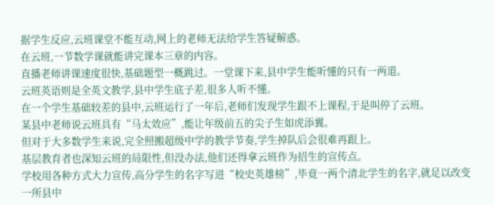据学生反应,云班课堂不能互动,网上的老师无法给学生答疑解惑。
在云班,一节数学课就能讲完课本三章的内容。
直播老师讲课速度很快,基础题型一概跳过。一堂课下来,县中学生能听懂的只有一两道。
云班英语则是全英文教学,县中学生底子差,很多人听不懂。
在一个学生基础较差的县中,云班运行了一年后,老师们发现学生跟不上课程,于是叫停了云班。
某县中老师说云班具有“马太效应”,能让年级前五的尖子生如虎添翼。
但对于大多数学生来说,完全照搬超级中学的教学节奏,学生掉队后会很难再跟上。
基层教育者也深知云班的局限性,但没办法,他们还得拿云班作为招生的宣传点。
学校用各种方式大力宣传,高分学生的名字写进“校史英雄榜”,毕竟一两个清北学生的名字,就足以改变一所县中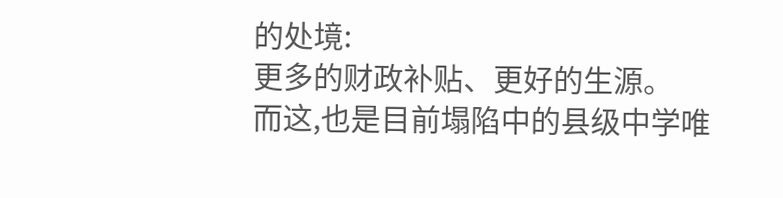的处境:
更多的财政补贴、更好的生源。
而这,也是目前塌陷中的县级中学唯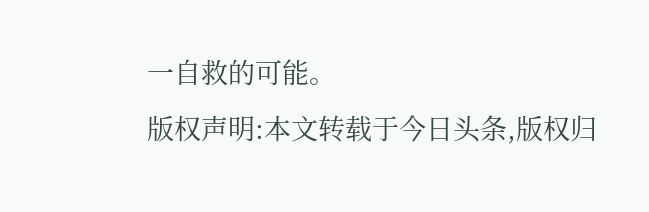一自救的可能。
版权声明:本文转载于今日头条,版权归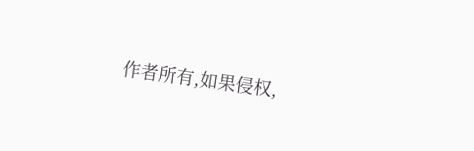作者所有,如果侵权,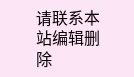请联系本站编辑删除